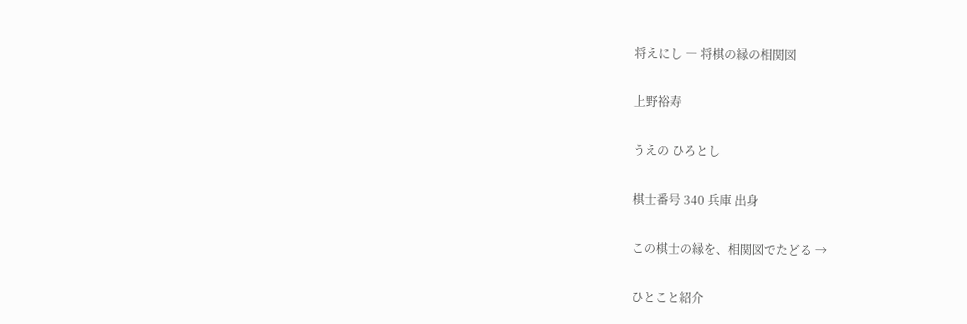将えにし ― 将棋の縁の相関図

上野裕寿

うえの ひろとし

棋士番号 340 兵庫 出身

この棋士の縁を、相関図でたどる →

ひとこと紹介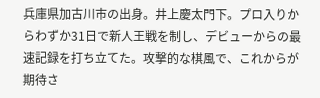兵庫県加古川市の出身。井上慶太門下。プロ入りからわずか31日で新人王戦を制し、デビューからの最速記録を打ち立てた。攻撃的な棋風で、これからが期待さ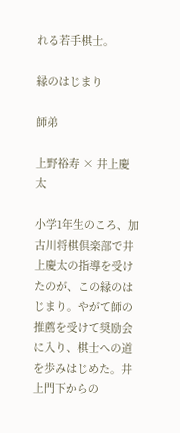れる若手棋士。

縁のはじまり

師弟

上野裕寿 × 井上慶太

小学1年生のころ、加古川将棋倶楽部で井上慶太の指導を受けたのが、この縁のはじまり。やがて師の推薦を受けて奨励会に入り、棋士への道を歩みはじめた。井上門下からの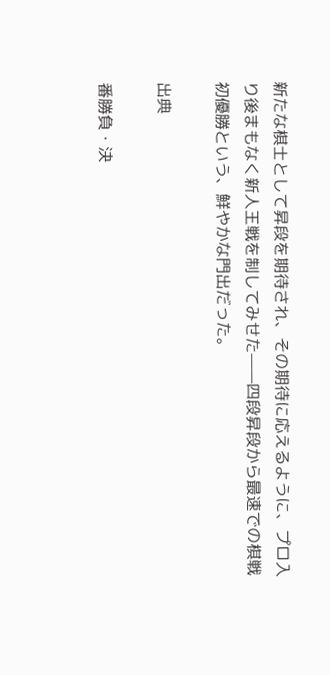新たな棋士として昇段を期待され、その期待に応えるように、プロ入り後まもなく新人王戦を制してみせた——四段昇段から最速での棋戦初優勝という、鮮やかな門出だった。

出典

番勝負・決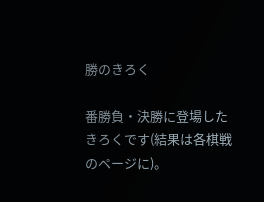勝のきろく

番勝負・決勝に登場したきろくです(結果は各棋戦のページに)。